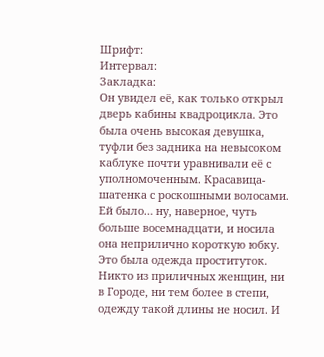Шрифт:
Интервал:
Закладка:
Он увидел её, как только открыл дверь кабины квадроцикла. Это была очень высокая девушка, туфли без задника на невысоком каблуке почти уравнивали её с уполномоченным. Красавица-шатенка с роскошными волосами. Ей было… ну, наверное, чуть больше восемнадцати, и носила она неприлично короткую юбку.
Это была одежда проституток. Никто из приличных женщин, ни в Городе, ни тем более в степи, одежду такой длины не носил. И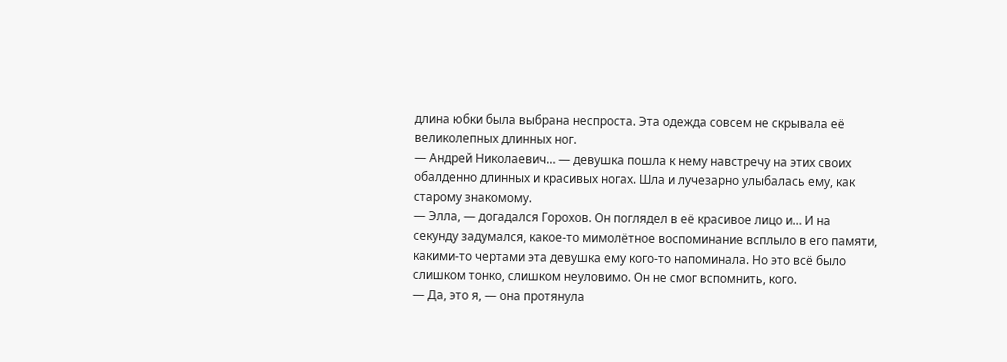длина юбки была выбрана неспроста. Эта одежда совсем не скрывала её великолепных длинных ног.
— Андрей Николаевич… — девушка пошла к нему навстречу на этих своих обалденно длинных и красивых ногах. Шла и лучезарно улыбалась ему, как старому знакомому.
— Элла, — догадался Горохов. Он поглядел в её красивое лицо и… И на секунду задумался, какое-то мимолётное воспоминание всплыло в его памяти, какими-то чертами эта девушка ему кого-то напоминала. Но это всё было слишком тонко, слишком неуловимо. Он не смог вспомнить, кого.
— Да, это я, — она протянула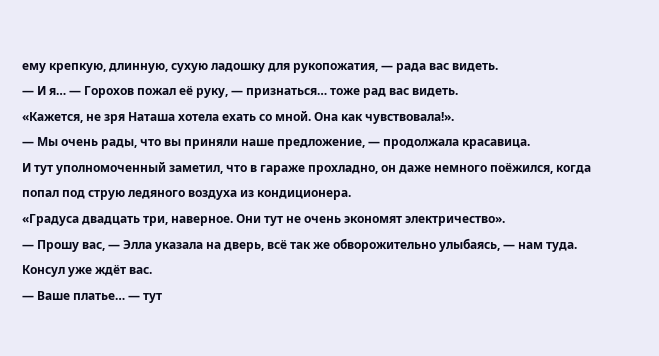ему крепкую, длинную, сухую ладошку для рукопожатия, — рада вас видеть.
— И я… — Горохов пожал её руку, — признаться… тоже рад вас видеть.
«Кажется, не зря Наташа хотела ехать со мной. Она как чувствовала!».
— Мы очень рады, что вы приняли наше предложение, — продолжала красавица.
И тут уполномоченный заметил, что в гараже прохладно, он даже немного поёжился, когда попал под струю ледяного воздуха из кондиционера.
«Градуса двадцать три, наверное. Они тут не очень экономят электричество».
— Прошу вас, — Элла указала на дверь, всё так же обворожительно улыбаясь, — нам туда. Консул уже ждёт вас.
— Ваше платье… — тут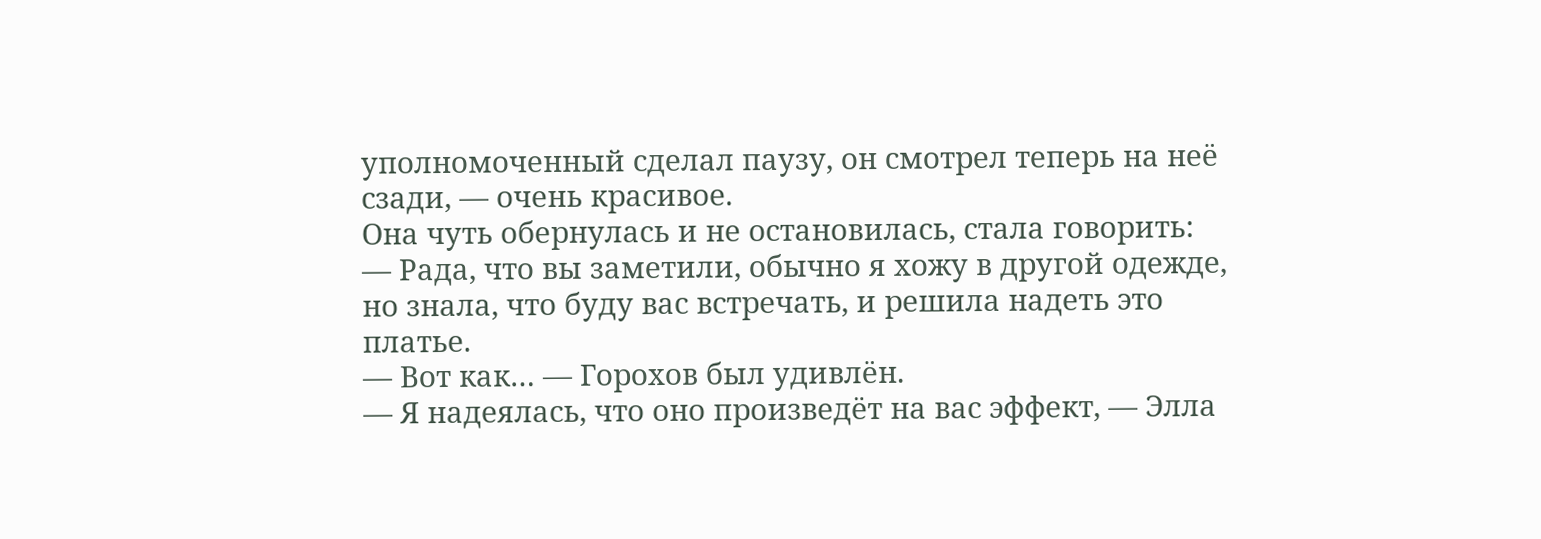уполномоченный сделал паузу, он смотрел теперь на неё сзади, — очень красивое.
Она чуть обернулась и не остановилась, стала говорить:
— Рада, что вы заметили, обычно я хожу в другой одежде, но знала, что буду вас встречать, и решила надеть это платье.
— Вот как… — Горохов был удивлён.
— Я надеялась, что оно произведёт на вас эффект, — Элла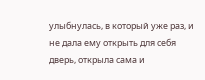улыбнулась, в который уже раз, и не дала ему открыть для себя дверь, открыла сама и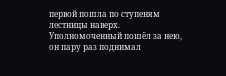первой пошла по ступеням лестницы наверх.
Уполномоченный пошёл за нею, он пару раз поднимал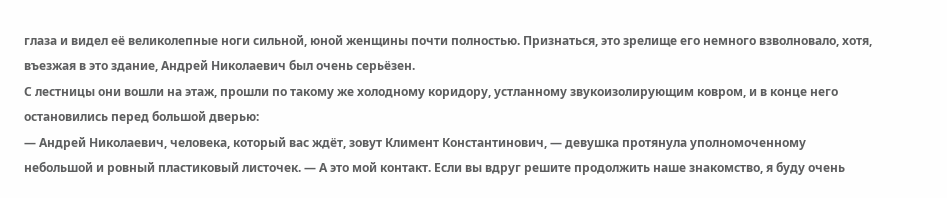глаза и видел её великолепные ноги сильной, юной женщины почти полностью. Признаться, это зрелище его немного взволновало, хотя, въезжая в это здание, Андрей Николаевич был очень серьёзен.
С лестницы они вошли на этаж, прошли по такому же холодному коридору, устланному звукоизолирующим ковром, и в конце него остановились перед большой дверью:
— Андрей Николаевич, человека, который вас ждёт, зовут Климент Константинович, — девушка протянула уполномоченному небольшой и ровный пластиковый листочек. — А это мой контакт. Если вы вдруг решите продолжить наше знакомство, я буду очень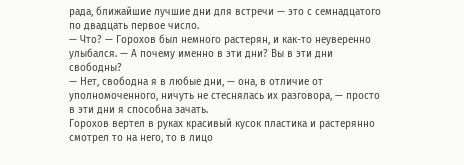рада, ближайшие лучшие дни для встречи — это с семнадцатого по двадцать первое число.
— Что? — Горохов был немного растерян, и как-то неуверенно улыбался. — А почему именно в эти дни? Вы в эти дни свободны?
— Нет, свободна я в любые дни, — она, в отличие от уполномоченного, ничуть не стеснялась их разговора, — просто в эти дни я способна зачать.
Горохов вертел в руках красивый кусок пластика и растерянно смотрел то на него, то в лицо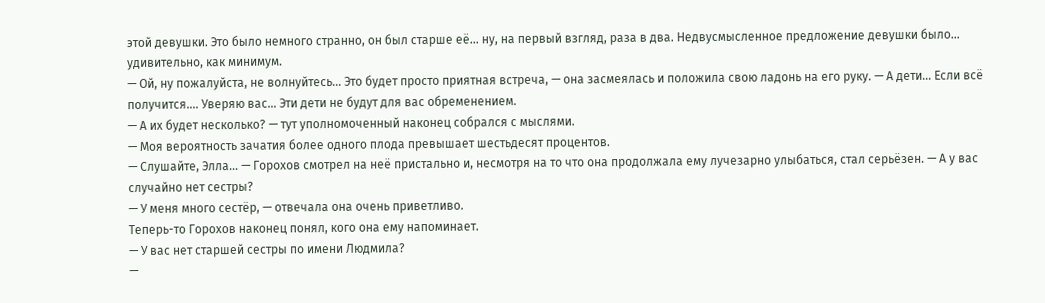этой девушки. Это было немного странно, он был старше её… ну, на первый взгляд, раза в два. Недвусмысленное предложение девушки было… удивительно, как минимум.
— Ой, ну пожалуйста, не волнуйтесь… Это будет просто приятная встреча, — она засмеялась и положила свою ладонь на его руку. — А дети… Если всё получится…. Уверяю вас… Эти дети не будут для вас обременением.
— А их будет несколько? — тут уполномоченный наконец собрался с мыслями.
— Моя вероятность зачатия более одного плода превышает шестьдесят процентов.
— Слушайте, Элла… — Горохов смотрел на неё пристально и, несмотря на то что она продолжала ему лучезарно улыбаться, стал серьёзен. — А у вас случайно нет сестры?
— У меня много сестёр, — отвечала она очень приветливо.
Теперь-то Горохов наконец понял, кого она ему напоминает.
— У вас нет старшей сестры по имени Людмила?
—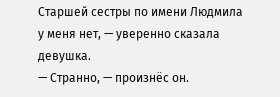Старшей сестры по имени Людмила у меня нет, — уверенно сказала девушка.
— Странно, — произнёс он.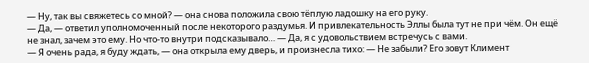— Ну, так вы свяжетесь со мной? — она снова положила свою тёплую ладошку на его руку.
— Да, — ответил уполномоченный после некоторого раздумья. И привлекательность Эллы была тут не при чём. Он ещё не знал, зачем это ему. Но что-то внутри подсказывало… — Да, я с удовольствием встречусь с вами.
— Я очень рада, я буду ждать, — она открыла ему дверь, и произнесла тихо: — Не забыли? Его зовут Климент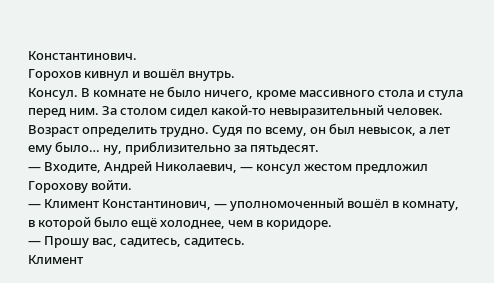Константинович.
Горохов кивнул и вошёл внутрь.
Консул. В комнате не было ничего, кроме массивного стола и стула перед ним. За столом сидел какой-то невыразительный человек. Возраст определить трудно. Судя по всему, он был невысок, а лет ему было… ну, приблизительно за пятьдесят.
— Входите, Андрей Николаевич, — консул жестом предложил Горохову войти.
— Климент Константинович, — уполномоченный вошёл в комнату, в которой было ещё холоднее, чем в коридоре.
— Прошу вас, садитесь, садитесь.
Климент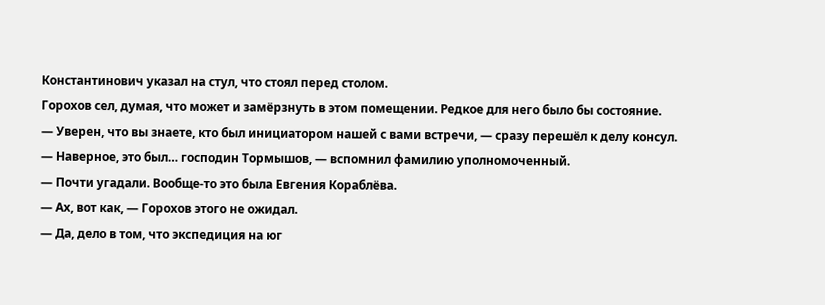Константинович указал на стул, что стоял перед столом.
Горохов сел, думая, что может и замёрзнуть в этом помещении. Редкое для него было бы состояние.
— Уверен, что вы знаете, кто был инициатором нашей с вами встречи, — сразу перешёл к делу консул.
— Наверное, это был… господин Тормышов, — вспомнил фамилию уполномоченный.
— Почти угадали. Вообще-то это была Евгения Кораблёва.
— Ах, вот как, — Горохов этого не ожидал.
— Да, дело в том, что экспедиция на юг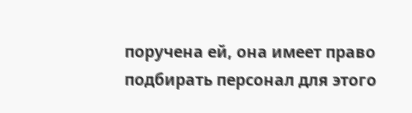поручена ей, она имеет право подбирать персонал для этого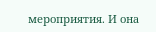мероприятия. И она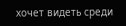хочет видеть среди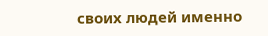своих людей именно